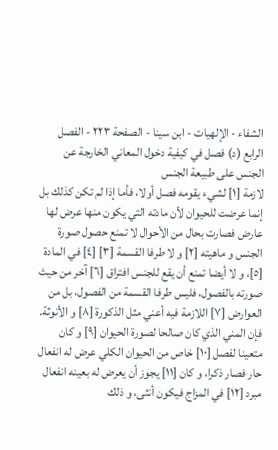الشفاء - الإلهيات - ابن سينا - الصفحة ٢٢٣ - الفصل الرابع (د) فصل في كيفية دخول المعاني الخارجة عن الجنس على طبيعة الجنس
لازمة [١] لشيء يقومه فصل أولا، فأما إذا لم تكن كذلك بل إنما عرضت للحيوان لأن مادته التي يكون منها عرض لها عارض فصارت بحال من الأحوال لا تمنع حصول صورة الجنس و ماهيته [٢] و لا طرفا القسمة [٣] [٤] في المادة [٥]، و لا أيضا تمنع أن يقع للجنس افتراق [٦] آخر من حيث صورته بالفصول، فليس طرفا القسمة من الفصول، بل من العوارض [٧] اللازمة فيه أعني مثل الذكورة [٨] و الأنوثة. فإن المني الذي كان صالحا لصورة الحيوان [٩] و كان متعينا لفصل [١٠] خاص من الحيوان الكلي عرض له انفعال حار فصار ذكرا، و كان [١١] يجوز أن يعرض له بعينه انفعال مبرد [١٢] في المزاج فيكون أنثى، و ذلك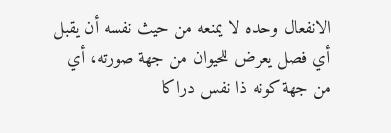الانفعال وحده لا يمنعه من حيث نفسه أن يقبل أي فصل يعرض للحيوان من جهة صورته، أي من جهة كونه ذا نفس دراكا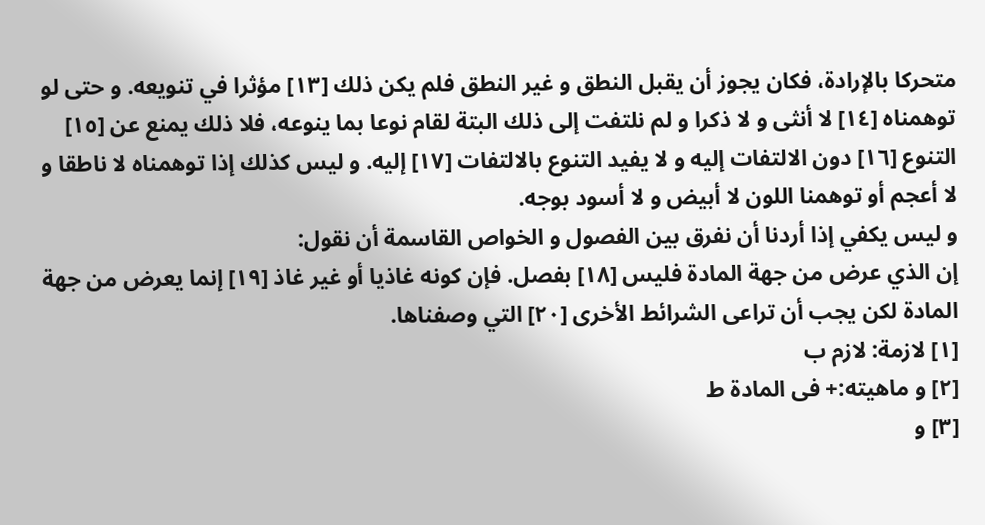متحركا بالإرادة، فكان يجوز أن يقبل النطق و غير النطق فلم يكن ذلك [١٣] مؤثرا في تنويعه. و حتى لو توهمناه [١٤] لا أنثى و لا ذكرا و لم نلتفت إلى ذلك البتة لقام نوعا بما ينوعه، فلا ذلك يمنع عن [١٥] التنوع [١٦] دون الالتفات إليه و لا يفيد التنوع بالالتفات [١٧] إليه. و ليس كذلك إذا توهمناه لا ناطقا و لا أعجم أو توهمنا اللون لا أبيض و لا أسود بوجه.
و ليس يكفي إذا أردنا أن نفرق بين الفصول و الخواص القاسمة أن نقول:
إن الذي عرض من جهة المادة فليس [١٨] بفصل. فإن كونه غاذيا أو غير غاذ [١٩] إنما يعرض من جهة المادة لكن يجب أن تراعى الشرائط الأخرى [٢٠] التي وصفناها.
[١] لازمة: لازم ب
[٢] و ماهيته:+ فى المادة ط
[٣] و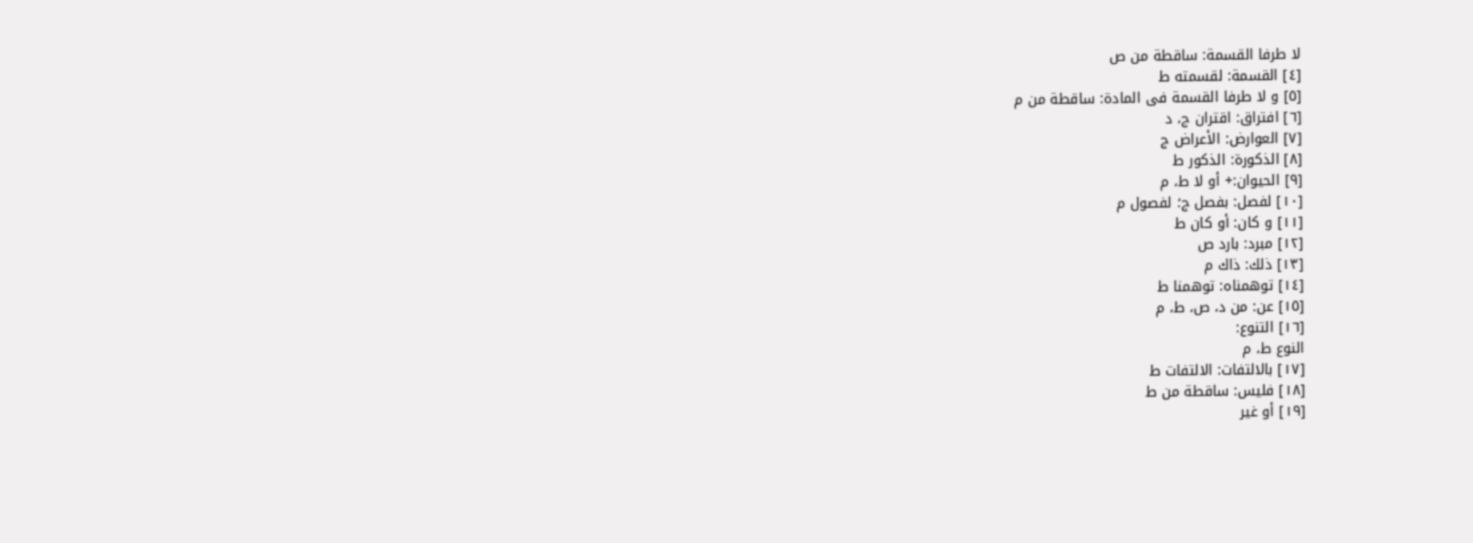لا طرفا القسمة: ساقطة من ص
[٤] القسمة: لقسمته ط
[٥] و لا طرفا القسمة فى المادة: ساقطة من م
[٦] افتراق: اقتران ج، د
[٧] العوارض: الأعراض ج
[٨] الذكورة: الذكور ط
[٩] الحيوان:+ أو لا ط، م
[١٠] لفصل: بفصل ج؛ لفصول م
[١١] و كان: أو كان ط
[١٢] مبرد: بارد ص
[١٣] ذلك: ذاك م
[١٤] توهمناه: توهمنا ط
[١٥] عن: من د، ص، ط، م
[١٦] التنوع:
النوع ط، م
[١٧] بالالتفات: الالتفات ط
[١٨] فليس: ساقطة من ط
[١٩] أو غير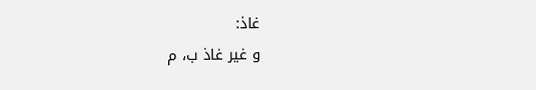غاذ:
و غير غاذ ب، م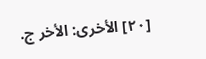[٢٠] الأخرى: الأخر ج.